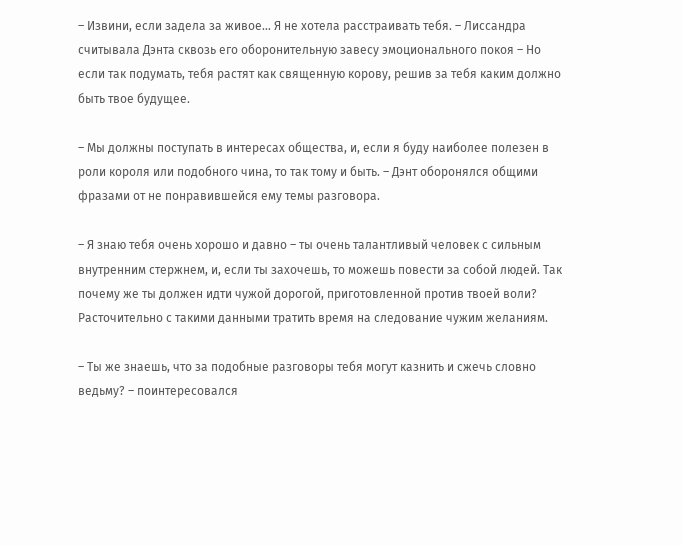– Извини, если задела за живое… Я не хотела расстраивать тебя. – Лиссандра считывала Дэнта сквозь его оборонительную завесу эмоционального покоя – Но если так подумать, тебя растят как священную корову, решив за тебя каким должно быть твое будущее.

– Мы должны поступать в интересах общества, и, если я буду наиболее полезен в роли короля или подобного чина, то так тому и быть. – Дэнт оборонялся общими фразами от не понравившейся ему темы разговора.

– Я знаю тебя очень хорошо и давно – ты очень талантливый человек с сильным внутренним стержнем, и, если ты захочешь, то можешь повести за собой людей. Так почему же ты должен идти чужой дорогой, приготовленной против твоей воли? Расточительно с такими данными тратить время на следование чужим желаниям.

– Ты же знаешь, что за подобные разговоры тебя могут казнить и сжечь словно ведьму? – поинтересовался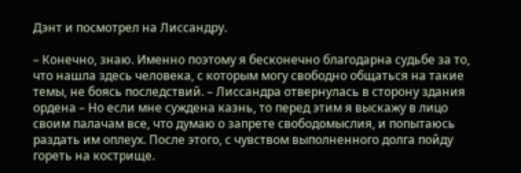Дэнт и посмотрел на Лиссандру.

– Конечно, знаю. Именно поэтому я бесконечно благодарна судьбе за то, что нашла здесь человека, с которым могу свободно общаться на такие темы, не боясь последствий. – Лиссандра отвернулась в сторону здания ордена – Но если мне суждена казнь, то перед этим я выскажу в лицо своим палачам все, что думаю о запрете свободомыслия, и попытаюсь раздать им оплеух. После этого, с чувством выполненного долга пойду гореть на кострище.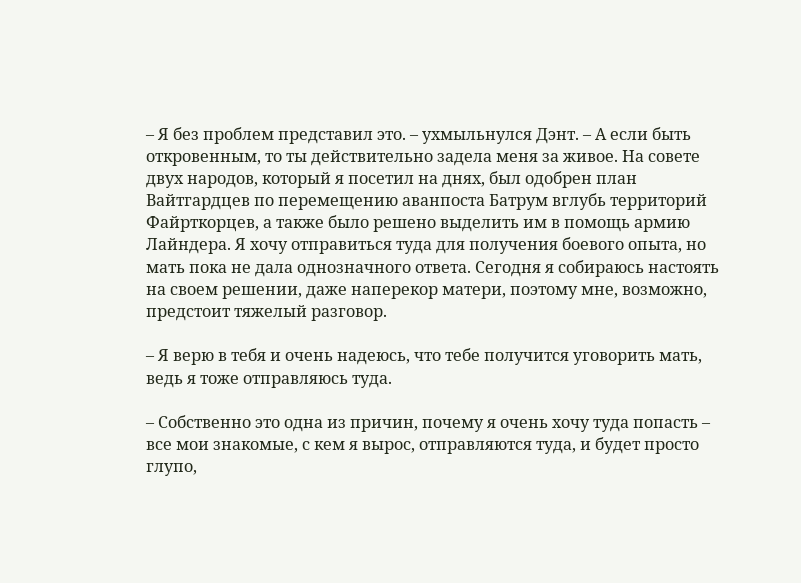– Я без проблем представил это. – ухмыльнулся Дэнт. – А если быть откровенным, то ты действительно задела меня за живое. На совете двух народов, который я посетил на днях, был одобрен план Вайтгардцев по перемещению аванпоста Батрум вглубь территорий Файрткорцев, а также было решено выделить им в помощь армию Лайндера. Я хочу отправиться туда для получения боевого опыта, но мать пока не дала однозначного ответа. Сегодня я собираюсь настоять на своем решении, даже наперекор матери, поэтому мне, возможно, предстоит тяжелый разговор.

– Я верю в тебя и очень надеюсь, что тебе получится уговорить мать, ведь я тоже отправляюсь туда.

– Собственно это одна из причин, почему я очень хочу туда попасть – все мои знакомые, с кем я вырос, отправляются туда, и будет просто глупо,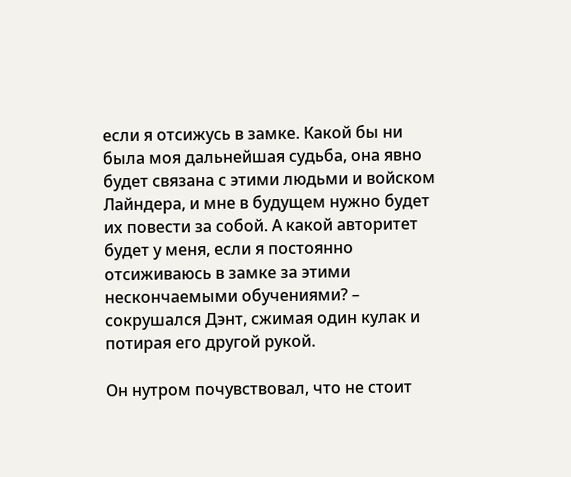если я отсижусь в замке. Какой бы ни была моя дальнейшая судьба, она явно будет связана с этими людьми и войском Лайндера, и мне в будущем нужно будет их повести за собой. А какой авторитет будет у меня, если я постоянно отсиживаюсь в замке за этими нескончаемыми обучениями? – сокрушался Дэнт, сжимая один кулак и потирая его другой рукой.

Он нутром почувствовал, что не стоит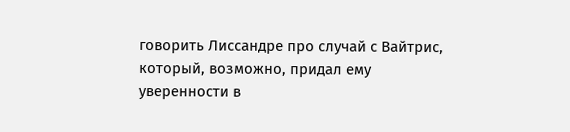говорить Лиссандре про случай с Вайтрис, который, возможно, придал ему уверенности в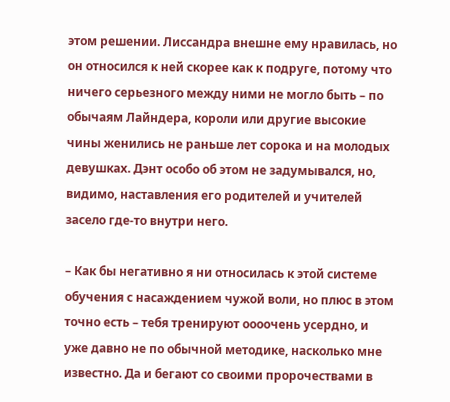этом решении. Лиссандра внешне ему нравилась, но он относился к ней скорее как к подруге, потому что ничего серьезного между ними не могло быть – по обычаям Лайндера, короли или другие высокие чины женились не раньше лет сорока и на молодых девушках. Дэнт особо об этом не задумывался, но, видимо, наставления его родителей и учителей засело где-то внутри него.

– Как бы негативно я ни относилась к этой системе обучения с насаждением чужой воли, но плюс в этом точно есть – тебя тренируют оооочень усердно, и уже давно не по обычной методике, насколько мне известно. Да и бегают со своими пророчествами в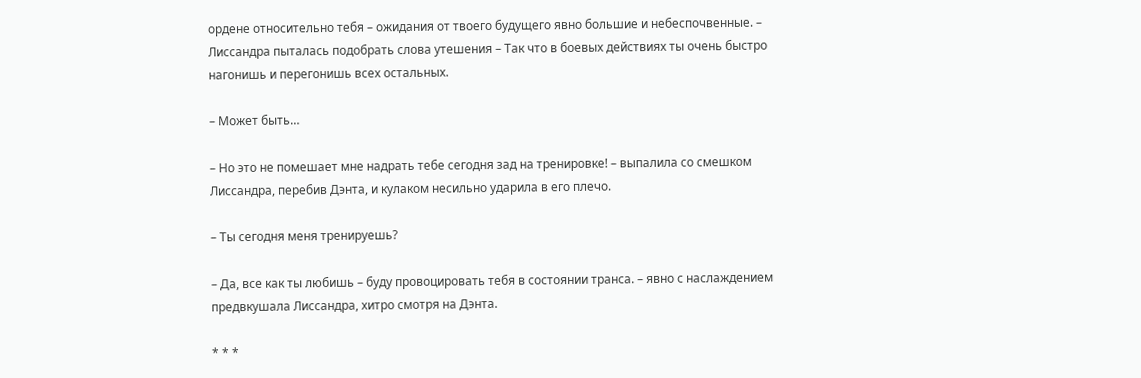ордене относительно тебя – ожидания от твоего будущего явно большие и небеспочвенные. – Лиссандра пыталась подобрать слова утешения – Так что в боевых действиях ты очень быстро нагонишь и перегонишь всех остальных.

– Может быть…

– Но это не помешает мне надрать тебе сегодня зад на тренировке! – выпалила со смешком Лиссандра, перебив Дэнта, и кулаком несильно ударила в его плечо.

– Ты сегодня меня тренируешь?

– Да, все как ты любишь – буду провоцировать тебя в состоянии транса. – явно с наслаждением предвкушала Лиссандра, хитро смотря на Дэнта.

* * *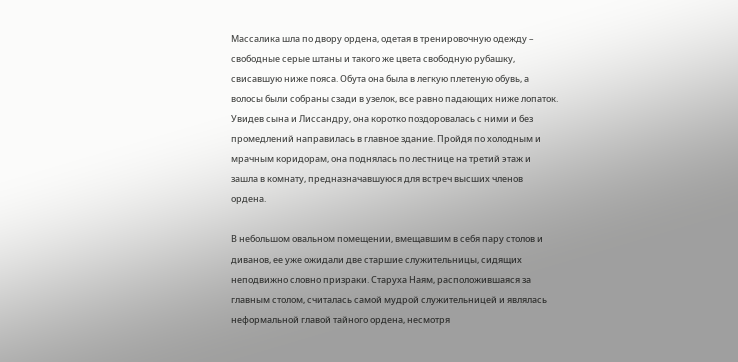Массалика шла по двору ордена, одетая в тренировочную одежду – свободные серые штаны и такого же цвета свободную рубашку, свисавшую ниже пояса. Обута она была в легкую плетеную обувь, а волосы были собраны сзади в узелок, все равно падающих ниже лопаток. Увидев сына и Лиссандру, она коротко поздоровалась с ними и без промедлений направилась в главное здание. Пройдя по холодным и мрачным коридорам, она поднялась по лестнице на третий этаж и зашла в комнату, предназначавшуюся для встреч высших членов ордена.

В небольшом овальном помещении, вмещавшим в себя пару столов и диванов, ее уже ожидали две старшие служительницы, сидящих неподвижно словно призраки. Старуха Наям, расположившаяся за главным столом, считалась самой мудрой служительницей и являлась неформальной главой тайного ордена, несмотря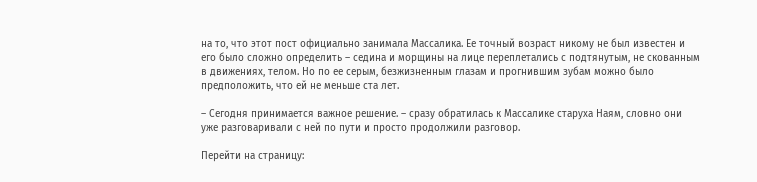на то, что этот пост официально занимала Массалика. Ее точный возраст никому не был известен и его было сложно определить – седина и морщины на лице переплетались с подтянутым, не скованным в движениях, телом. Но по ее серым, безжизненным глазам и прогнившим зубам можно было предположить, что ей не меньше ста лет.

– Сегодня принимается важное решение. – сразу обратилась к Массалике старуха Наям, словно они уже разговаривали с ней по пути и просто продолжили разговор.

Перейти на страницу: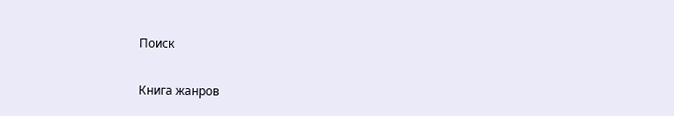Поиск

Книга жанров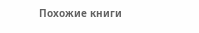Похожие книги